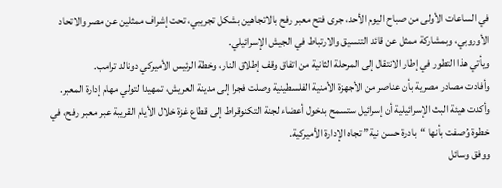في الساعات الأولى من صباح اليوم الأحد، جرى فتح معبر رفح بالاتجاهين بشكل تجريبي، تحت إشراف ممثلين عن مصر والاتحاد الأوروبي، وبمشاركة ممثل عن قائد التنسيق والارتباط في الجيش الإسرائيلي.
ويأتي هذا التطور في إطار الانتقال إلى المرحلة الثانية من اتفاق وقف إطلاق النار، وخطة الرئيس الأميركي دونالد ترامب.
وأفادت مصادر مصرية بأن عناصر من الأجهزة الأمنية الفلسطينية وصلت فجرا إلى مدينة العريش، تمهيدا لتولي مهام إدارة المعبر.
وأكدت هيئة البث الإسرائيلية أن إسرائيل ستسمح بدخول أعضاء لجنة التكنوقراط إلى قطاع غزة خلال الأيام القريبة عبر معبر رفح، في خطوة وُصفت بأنها “بادرة حسن نية” تجاه الإدارة الأميركية.
ووفق وسائل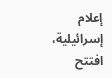إعلام إسرائيلية، افتتح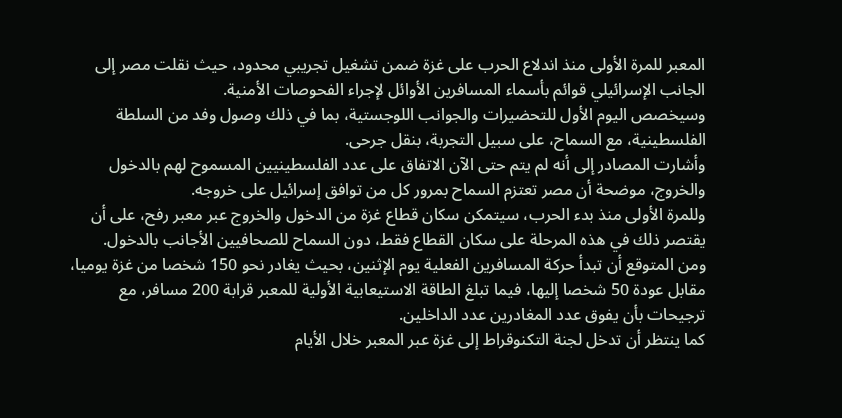المعبر للمرة الأولى منذ اندلاع الحرب على غزة ضمن تشغيل تجريبي محدود، حيث نقلت مصر إلى الجانب الإسرائيلي قوائم بأسماء المسافرين الأوائل لإجراء الفحوصات الأمنية.
وسيخصص اليوم الأول للتحضيرات والجوانب اللوجستية، بما في ذلك وصول وفد من السلطة الفلسطينية، مع السماح، على سبيل التجربة، بنقل جرحى.
وأشارت المصادر إلى أنه لم يتم حتى الآن الاتفاق على عدد الفلسطينيين المسموح لهم بالدخول والخروج، موضحة أن مصر تعتزم السماح بمرور كل من توافق إسرائيل على خروجه.
وللمرة الأولى منذ بدء الحرب، سيتمكن سكان قطاع غزة من الدخول والخروج عبر معبر رفح، على أن يقتصر ذلك في هذه المرحلة على سكان القطاع فقط، دون السماح للصحافيين الأجانب بالدخول.
ومن المتوقع أن تبدأ حركة المسافرين الفعلية يوم الإثنين، بحيث يغادر نحو 150 شخصا من غزة يوميا، مقابل عودة 50 شخصا إليها، فيما تبلغ الطاقة الاستيعابية الأولية للمعبر قرابة 200 مسافر، مع ترجيحات بأن يفوق عدد المغادرين عدد الداخلين.
كما ينتظر أن تدخل لجنة التكنوقراط إلى غزة عبر المعبر خلال الأيام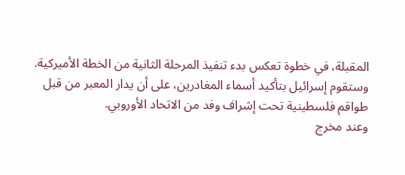المقبلة، في خطوة تعكس بدء تنفيذ المرحلة الثانية من الخطة الأميركية.
وستقوم إسرائيل بتأكيد أسماء المغادرين، على أن يدار المعبر من قبل طواقم فلسطينية تحت إشراف وفد من الاتحاد الأوروبي.
وعند مخرج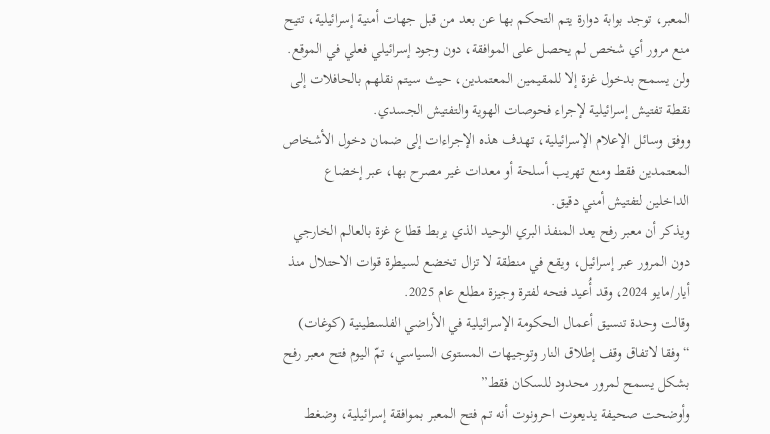المعبر، توجد بوابة دوارة يتم التحكم بها عن بعد من قبل جهات أمنية إسرائيلية، تتيح منع مرور أي شخص لم يحصل على الموافقة، دون وجود إسرائيلي فعلي في الموقع.
ولن يسمح بدخول غزة إلا للمقيمين المعتمدين، حيث سيتم نقلهم بالحافلات إلى نقطة تفتيش إسرائيلية لإجراء فحوصات الهوية والتفتيش الجسدي.
ووفق وسائل الإعلام الإسرائيلية، تهدف هذه الإجراءات إلى ضمان دخول الأشخاص المعتمدين فقط ومنع تهريب أسلحة أو معدات غير مصرح بها، عبر إخضاع الداخلين لتفتيش أمني دقيق.
ويذكر أن معبر رفح يعد المنفذ البري الوحيد الذي يربط قطاع غزة بالعالم الخارجي دون المرور عبر إسرائيل، ويقع في منطقة لا تزال تخضع لسيطرة قوات الاحتلال منذ أيار/مايو 2024، وقد أُعيد فتحه لفترة وجيزة مطلع عام 2025.
وقالت وحدة تنسيق أعمال الحكومة الإسرائيلية في الأراضي الفلسطينية (كوغات) “وفقا لاتفاق وقف إطلاق النار وتوجيهات المستوى السياسي، تمّ اليوم فتح معبر رفح بشكل يسمح لمرور محدود للسكان فقط”
وأوضحت صحيفة يديعوت احرونوت أنه تم فتح المعبر بموافقة إسرائيلية، وضغط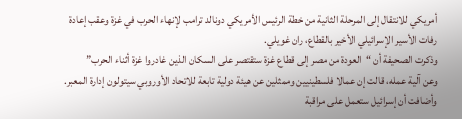أمريكي للانتقال إلى المرحلة الثانية من خطة الرئيس الأمريكي دونالد ترامب لإنهاء الحرب في غزة وعقب إعادة رفات الأسير الإسرائيلي الأخير بالقطاع، ران غويلي.
وذكرت الصحيفة أن “العودة من مصر إلى قطاع غزة ستقتصر على السكان الذين غادروا غزة أثناء الحرب”
وعن آلية عمله، قالت إن عمالا فلسطينيين وممثلين عن هيئة دولية تابعة للاتحاد الأوروبي سيتولون إدارة المعبر.
وأضافت أن إسرائيل ستعمل على مراقبة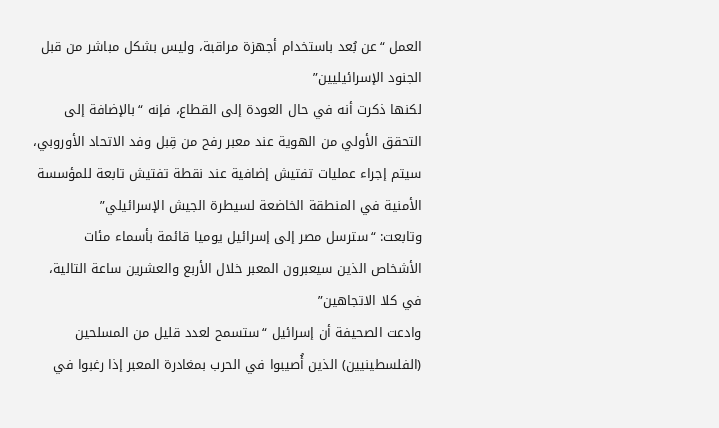العمل “عن بُعد باستخدام أجهزة مراقبة، وليس بشكل مباشر من قبل الجنود الإسرائيليين”
لكنها ذكرت أنه في حال العودة إلى القطاع، فإنه “بالإضافة إلى التحقق الأولي من الهوية عند معبر رفح من قِبل وفد الاتحاد الأوروبي، سيتم إجراء عمليات تفتيش إضافية عند نقطة تفتيش تابعة للمؤسسة الأمنية في المنطقة الخاضعة لسيطرة الجيش الإسرائيلي”
وتابعت: “سترسل مصر إلى إسرائيل يوميا قائمة بأسماء مئات الأشخاص الذين سيعبرون المعبر خلال الأربع والعشرين ساعة التالية، في كلا الاتجاهين”
وادعت الصحيفة أن إسرائيل “ستسمح لعدد قليل من المسلحين (الفلسطينيين) الذين أُصيبوا في الحرب بمغادرة المعبر إذا رغبوا في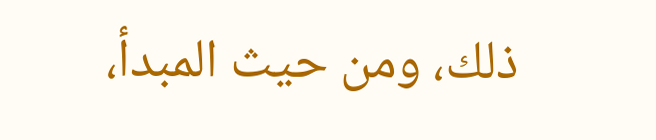ذلك، ومن حيث المبدأ،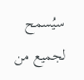سيُسمح لجميع من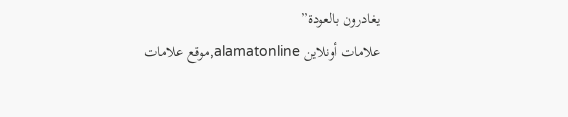يغادرون بالعودة”
علامات أونلاين alamatonline,موقع علامات